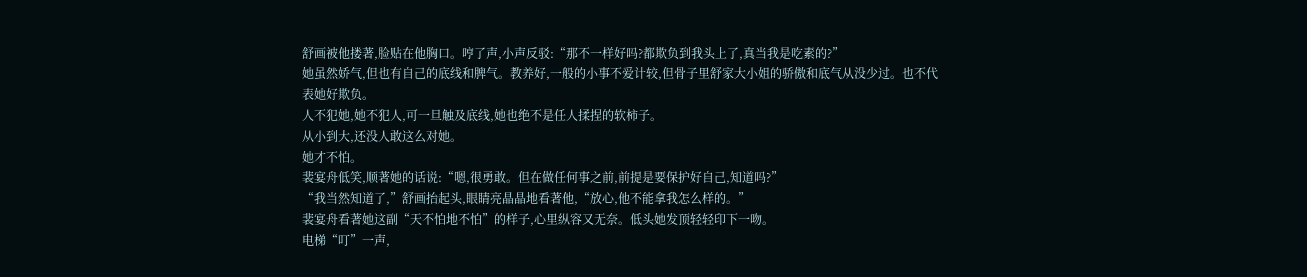舒画被他搂著,脸贴在他胸口。哼了声,小声反驳:“那不一样好吗?都欺负到我头上了,真当我是吃素的?”
她虽然娇气,但也有自己的底线和脾气。教养好,一般的小事不爱计较,但骨子里舒家大小姐的骄傲和底气从没少过。也不代表她好欺负。
人不犯她,她不犯人,可一旦触及底线,她也绝不是任人揉捏的软柿子。
从小到大,还没人敢这么对她。
她才不怕。
裴宴舟低笑,顺著她的话说:“嗯,很勇敢。但在做任何事之前,前提是要保护好自己,知道吗?”
“我当然知道了,”舒画抬起头,眼睛亮晶晶地看著他,“放心,他不能拿我怎么样的。”
裴宴舟看著她这副“天不怕地不怕”的样子,心里纵容又无奈。低头她发顶轻轻印下一吻。
电梯“叮”一声,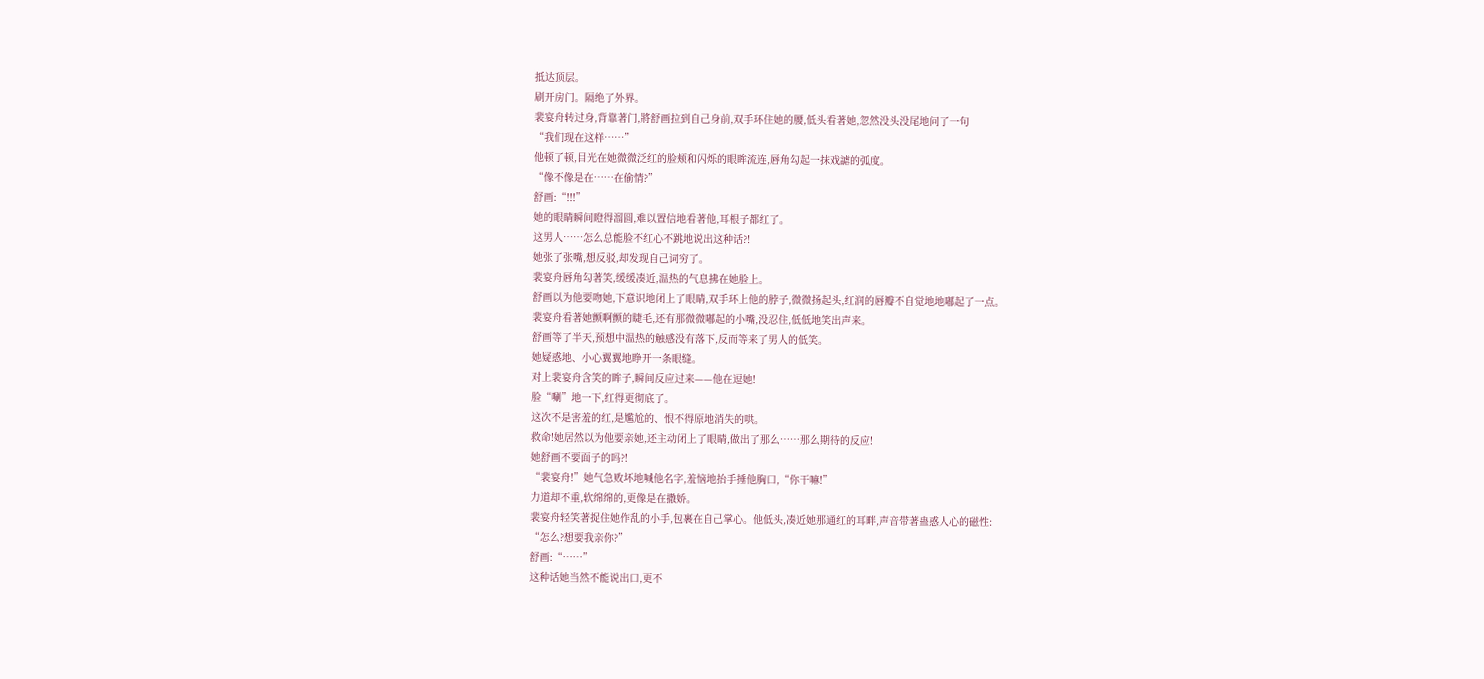抵达顶层。
刷开房门。隔绝了外界。
裴宴舟转过身,背靠著门,將舒画拉到自己身前,双手环住她的腰,低头看著她,忽然没头没尾地问了一句
“我们现在这样……”
他顿了顿,目光在她微微泛红的脸颊和闪烁的眼眸流连,唇角勾起一抹戏謔的弧度。
“像不像是在……在偷情?”
舒画:“!!!”
她的眼睛瞬间瞪得溜圆,难以置信地看著他,耳根子都红了。
这男人……怎么总能脸不红心不跳地说出这种话?!
她张了张嘴,想反驳,却发现自己词穷了。
裴宴舟唇角勾著笑,缓缓凑近,温热的气息拂在她脸上。
舒画以为他要吻她,下意识地闭上了眼睛,双手环上他的脖子,微微扬起头,红润的唇瓣不自觉地地嘟起了一点。
裴宴舟看著她颤啊颤的睫毛,还有那微微嘟起的小嘴,没忍住,低低地笑出声来。
舒画等了半天,预想中温热的触感没有落下,反而等来了男人的低笑。
她疑惑地、小心翼翼地睁开一条眼缝。
对上裴宴舟含笑的眸子,瞬间反应过来——他在逗她!
脸“唰”地一下,红得更彻底了。
这次不是害羞的红,是尷尬的、恨不得原地消失的哄。
救命!她居然以为他要亲她,还主动闭上了眼睛,做出了那么……那么期待的反应!
她舒画不要面子的吗?!
“裴宴舟!”她气急败坏地喊他名字,羞恼地抬手捶他胸口,“你干嘛!”
力道却不重,软绵绵的,更像是在撒娇。
裴宴舟轻笑著捉住她作乱的小手,包裹在自己掌心。他低头,凑近她那通红的耳畔,声音带著蛊惑人心的磁性:
“怎么?想要我亲你?”
舒画:“……”
这种话她当然不能说出口,更不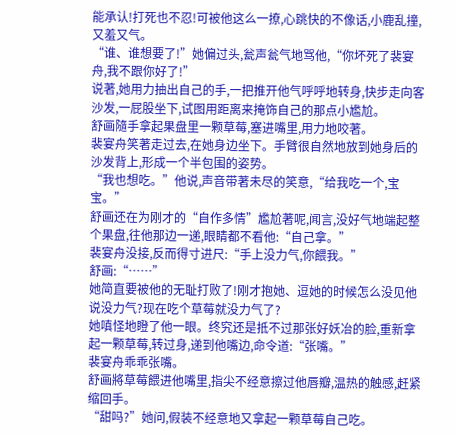能承认!打死也不忍!可被他这么一撩,心跳快的不像话,小鹿乱撞,又羞又气。
“谁、谁想要了!”她偏过头,瓮声瓮气地骂他,“你坏死了裴宴舟,我不跟你好了!”
说著,她用力抽出自己的手,一把推开他气呼呼地转身,快步走向客沙发,一屁股坐下,试图用距离来掩饰自己的那点小尷尬。
舒画隨手拿起果盘里一颗草莓,塞进嘴里,用力地咬著。
裴宴舟笑著走过去,在她身边坐下。手臂很自然地放到她身后的沙发背上,形成一个半包围的姿势。
“我也想吃。”他说,声音带著未尽的笑意,“给我吃一个,宝宝。”
舒画还在为刚才的“自作多情”尷尬著呢,闻言,没好气地端起整个果盘,往他那边一递,眼睛都不看他:“自己拿。”
裴宴舟没接,反而得寸进尺:“手上没力气,你餵我。”
舒画:“……”
她简直要被他的无耻打败了!刚才抱她、逗她的时候怎么没见他说没力气?现在吃个草莓就没力气了?
她嗔怪地瞪了他一眼。终究还是抵不过那张好妖冶的脸,重新拿起一颗草莓,转过身,递到他嘴边,命令道:“张嘴。”
裴宴舟乖乖张嘴。
舒画將草莓餵进他嘴里,指尖不经意擦过他唇瓣,温热的触感,赶紧缩回手。
“甜吗?”她问,假装不经意地又拿起一颗草莓自己吃。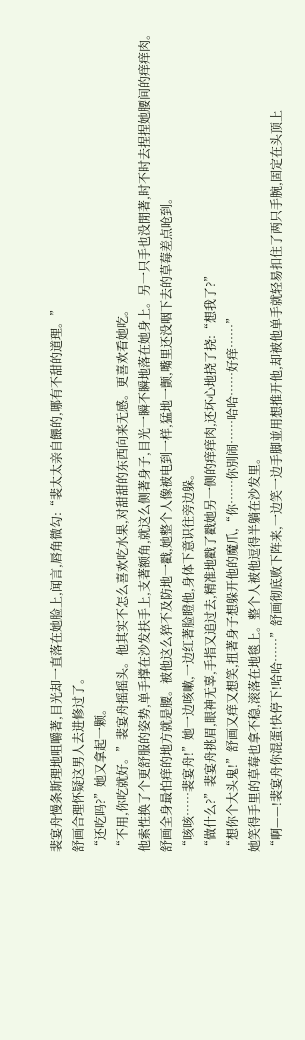裴宴舟慢条斯理地咀嚼著,目光却一直落在她脸上,闻言,唇角微勾:“裴太太亲自餵的,哪有不甜的道理。”
舒画合理怀疑这男人去进修过了。
“还吃吗?”她又拿起一颗。
“不用,你吃就好。”裴宴舟摇摇头。他其实不怎么喜欢吃水果,对甜甜的东西向来无感。更喜欢看她吃。
他索性换了个更舒服的姿势,单手撑在沙发扶手上,支著额角,就这么侧著身子,目光一瞬不瞬地落在她身上。另一只手也没閒著,时不时去捏捏她腰间的痒痒肉。
舒画全身最怕痒的地方就是腰。被他这么猝不及防地一戳,她整个人像被电到一样,猛地一颤,嘴里还没咽下去的草莓差点呛到。
“咳咳……裴宴舟!”她一边咳嗽,一边红著脸瞪他,身体下意识往旁边躲。
“做什么?”裴宴舟挑眉,眼神无辜,手指又追过去,精准地戳了戳她另一侧的痒痒肉,还坏心地挠了挠:“想我了?”
“想你个大头鬼!”舒画又痒又想笑,扭著身子想躲开他的魔爪,“你……你別闹……哈哈……好痒……”
她笑得手里的草莓也拿不稳,滚落在地毯上。整个人被他逗得半躺在沙发里。
“啊——!裴宴舟你混蛋!快停下!哈哈……”舒画彻底败下阵来,一边笑一边手脚並用想推开他,却被他单手就轻易扣住了两只手腕,固定在头顶上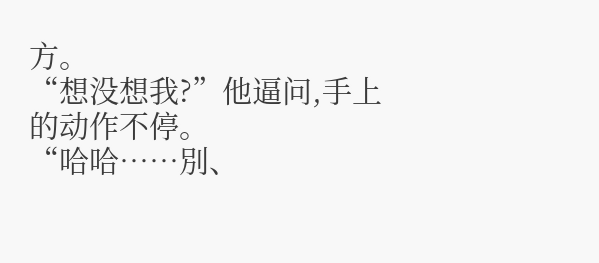方。
“想没想我?”他逼问,手上的动作不停。
“哈哈……別、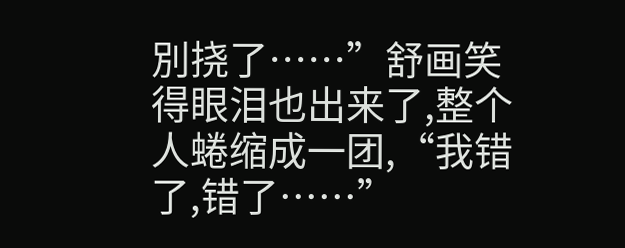別挠了……”舒画笑得眼泪也出来了,整个人蜷缩成一团,“我错了,错了……”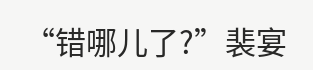“错哪儿了?”裴宴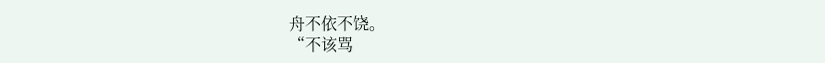舟不依不饶。
“不该骂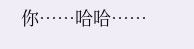你……哈哈……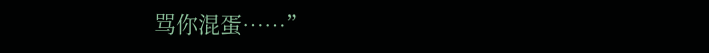骂你混蛋……”